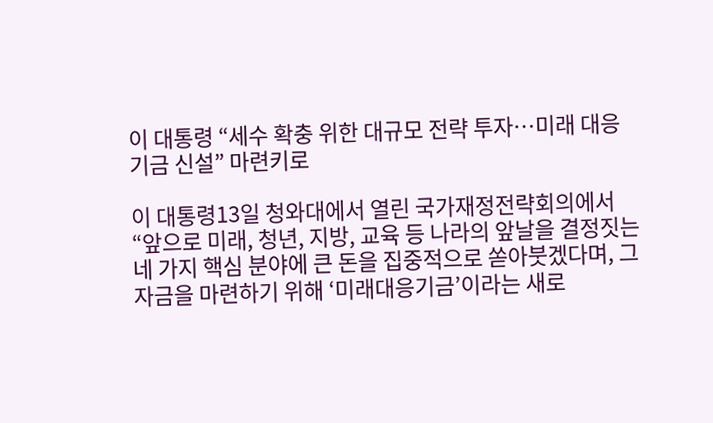이 대통령 “세수 확충 위한 대규모 전략 투자…미래 대응 기금 신설” 마련키로

이 대통령13일 청와대에서 열린 국가재정전략회의에서 “앞으로 미래, 청년, 지방, 교육 등 나라의 앞날을 결정짓는 네 가지 핵심 분야에 큰 돈을 집중적으로 쏟아붓겠다며, 그 자금을 마련하기 위해 ‘미래대응기금’이라는 새로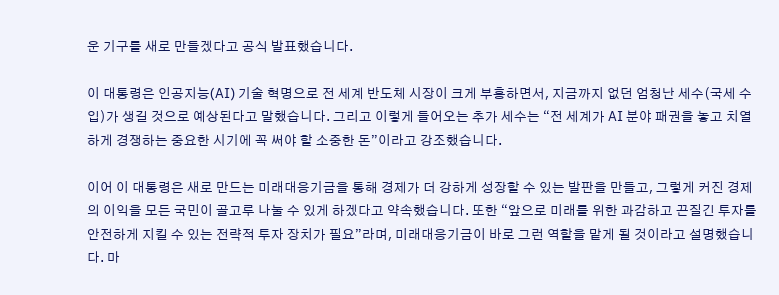운 기구를 새로 만들겠다고 공식 발표했습니다.

이 대통령은 인공지능(AI) 기술 혁명으로 전 세계 반도체 시장이 크게 부흥하면서, 지금까지 없던 엄청난 세수(국세 수입)가 생길 것으로 예상된다고 말했습니다. 그리고 이렇게 들어오는 추가 세수는 “전 세계가 AI 분야 패권을 놓고 치열하게 경쟁하는 중요한 시기에 꼭 써야 할 소중한 돈”이라고 강조했습니다.

이어 이 대통령은 새로 만드는 미래대응기금을 통해 경제가 더 강하게 성장할 수 있는 발판을 만들고, 그렇게 커진 경제의 이익을 모든 국민이 골고루 나눌 수 있게 하겠다고 약속했습니다. 또한 “앞으로 미래를 위한 과감하고 끈질긴 투자를 안전하게 지킬 수 있는 전략적 투자 장치가 필요”라며, 미래대응기금이 바로 그런 역할을 맡게 될 것이라고 설명했습니다. 마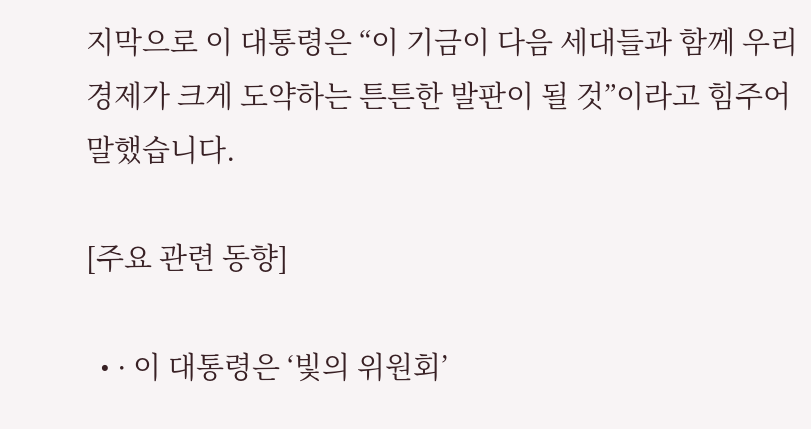지막으로 이 대통령은 “이 기금이 다음 세대들과 함께 우리 경제가 크게 도약하는 튼튼한 발판이 될 것”이라고 힘주어 말했습니다.

[주요 관련 동향]

  • · 이 대통령은 ‘빛의 위원회’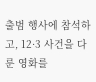출범 행사에 참석하고, 12·3 사건을 다룬 영화를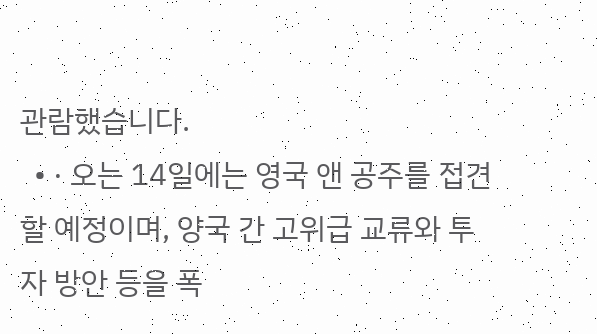관람했습니다.
  • · 오는 14일에는 영국 앤 공주를 접견할 예정이며, 양국 간 고위급 교류와 투자 방안 등을 폭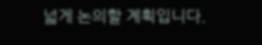넓게 논의할 계획입니다.